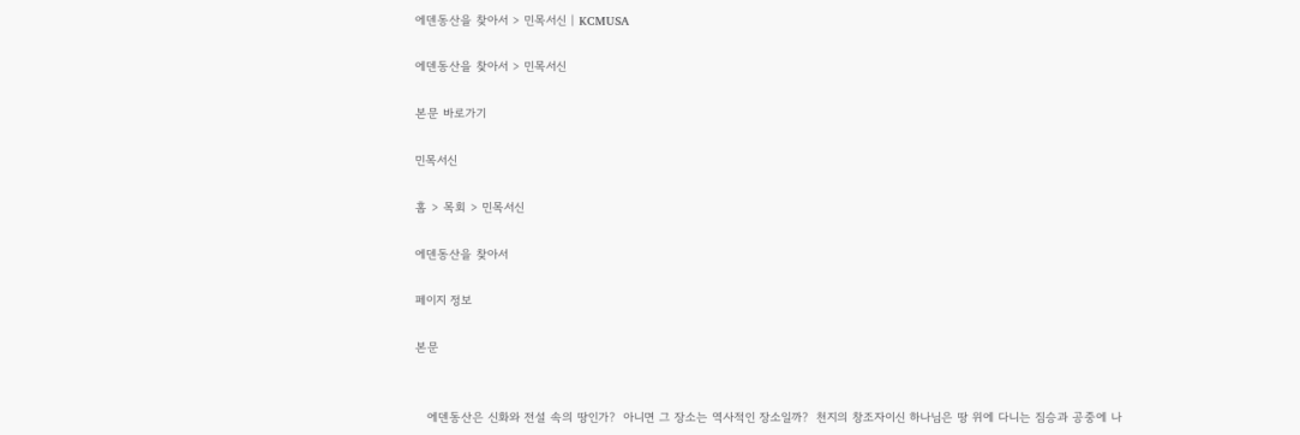에덴동산을 찾아서 > 민목서신 | KCMUSA

에덴동산을 찾아서 > 민목서신

본문 바로가기

민목서신

홈 > 목회 > 민목서신

에덴동산을 찾아서

페이지 정보

본문


   에덴동산은 신화와 전설 속의 땅인가?  아니면 그 장소는 역사적인 장소일까?  천지의 창조자이신 하나님은 땅 위에 다니는 짐승과 공중에 나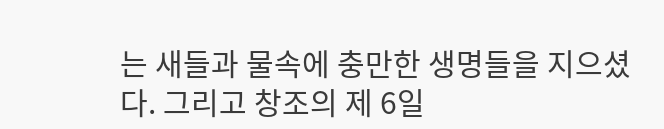는 새들과 물속에 충만한 생명들을 지으셨다. 그리고 창조의 제 6일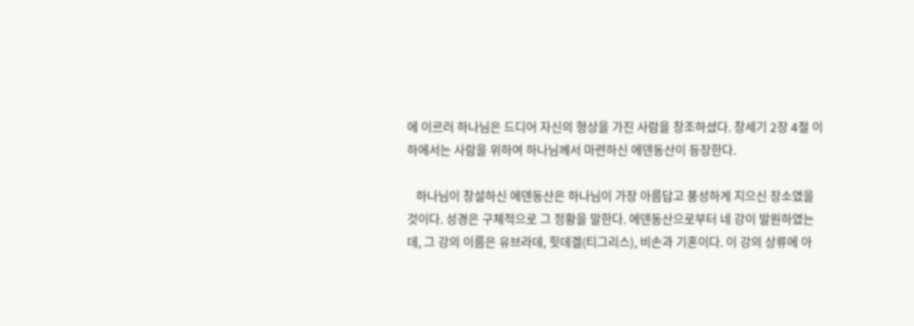에 이르러 하나님은 드디어 자신의 형상을 가진 사람을 창조하셨다. 창세기 2장 4절 이하에서는 사람을 위하여 하나님께서 마련하신 에덴동산이 등장한다.

   하나님이 창설하신 에덴동산은 하나님이 가장 아름답고 풍성하게 지으신 장소였을 것이다. 성경은 구체적으로 그 정황을 말한다. 에덴동산으로부터 네 강이 발원하였는데, 그 강의 이름은 유브라데, 힛데겔(티그리스), 비손과 기혼이다. 이 강의 상류에 아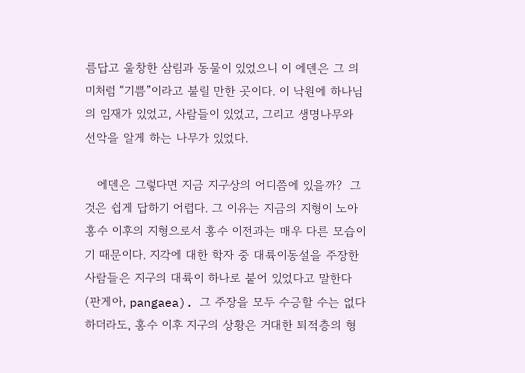름답고 울창한 삼림과 동물이 있었으니 이 에덴은 그 의미처럼 “기쁨”이라고 불릴 만한 곳이다. 이 낙원에 하나님의 임재가 있었고, 사람들이 있었고, 그리고 생명나무와 선악을 알게 하는 나무가 있었다.

   에덴은 그렇다면 지금 지구상의 어디쯤에 있을까?  그것은 쉽게 답하기 어렵다. 그 이유는 지금의 지형이 노아홍수 이후의 지형으로서 홍수 이전과는 매우 다른 모습이기 때문이다. 지각에 대한 학자 중 대륙이동설을 주장한 사람들은 지구의 대륙이 하나로 붙어 있었다고 말한다(판게아, pangaea). 그 주장을 모두 수긍할 수는 없다 하더라도, 홍수 이후 지구의 상황은 거대한 퇴적층의 형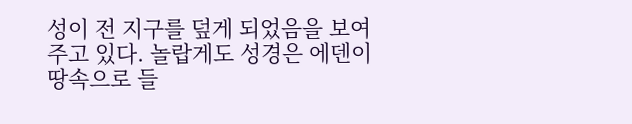성이 전 지구를 덮게 되었음을 보여주고 있다. 놀랍게도 성경은 에덴이 땅속으로 들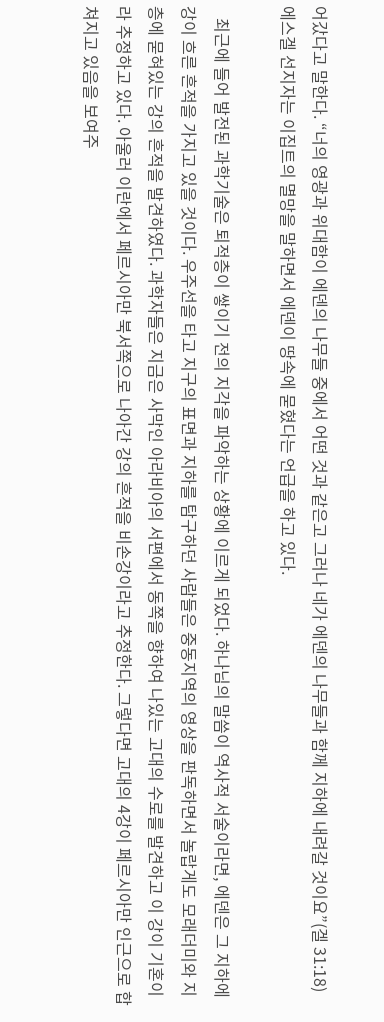어갔다고 말한다. “너의 영광과 위대함이 에덴의 나무들 중에서 어떤 것과 같은고 그러나 네가 에덴의 나무들과 함께 지하에 내려갈 것이요”(겔 31:18) 에스겔 선지자는 이집트의 멸망을 말하면서 에덴이 땅속에 묻혔다는 언급을 하고 있다.

   최근에 들어 발전된 과학기술은 퇴적층이 쌓이기 전의 지각을 파악하는 상황에 이르게 되었다. 하나님의 말씀이 역사적 서술이라면, 에덴은 그 지하에 강이 흐른 흔적을 가지고 있을 것이다. 우주선을 타고 지구의 표면과 지하를 탐구하던 사람들은 중동지역의 영상을 판독하면서 놀랍게도 모래더미와 지층에 묻혀있는 강의 흔적을 발견하였다. 과학자들은 지금은 사막인 아라비아의 서편에서 동쪽을 향하여 나있는 고대의 수로를 발견하고 이 강이 기혼이라 추정하고 있다. 아울러 이란에서 페르시아만 북서쪽으로 나아간 강의 흔적을 비손강이라고 추정한다. 그렇다면 고대의 4강이 페르시아만 인근으로 합쳐지고 있음을 보여주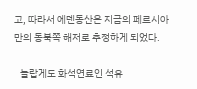고, 따라서 에덴동산은 지금의 페르시아만의 동북쪽 해저로 추정하게 되었다.

   놀랍게도 화석연료인 석유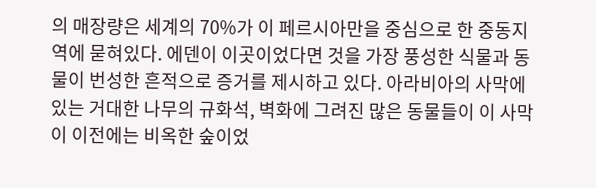의 매장량은 세계의 70%가 이 페르시아만을 중심으로 한 중동지역에 묻혀있다. 에덴이 이곳이었다면 것을 가장 풍성한 식물과 동물이 번성한 흔적으로 증거를 제시하고 있다. 아라비아의 사막에 있는 거대한 나무의 규화석, 벽화에 그려진 많은 동물들이 이 사막이 이전에는 비옥한 숲이었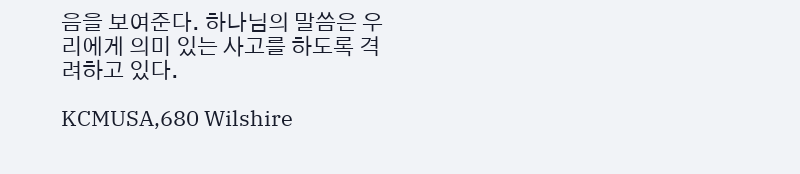음을 보여준다. 하나님의 말씀은 우리에게 의미 있는 사고를 하도록 격려하고 있다.

KCMUSA,680 Wilshire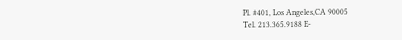Pl. #401, Los Angeles,CA 90005
Tel. 213.365.9188 E-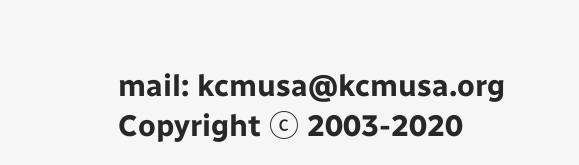mail: kcmusa@kcmusa.org
Copyright ⓒ 2003-2020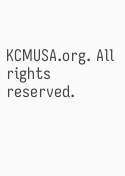KCMUSA.org. All rights reserved.